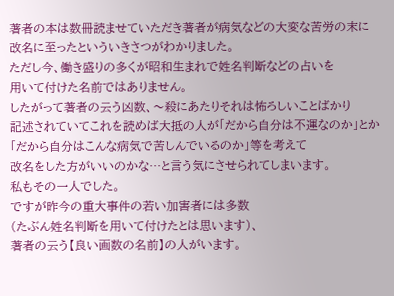著者の本は数冊読ませていただき著者が病気などの大変な苦労の末に
改名に至ったといういきさつがわかりました。
ただし今、働き盛りの多くが昭和生まれで姓名判断などの占いを
用いて付けた名前ではありません。
したがって著者の云う凶数、〜殺にあたりそれは怖ろしいことばかり
記述されていてこれを読めば大抵の人が「だから自分は不運なのか」とか
「だから自分はこんな病気で苦しんでいるのか」等を考えて
改名をした方がいいのかな…と言う気にさせられてしまいます。
私もその一人でした。
ですが昨今の重大事件の若い加害者には多数
(たぶん姓名判断を用いて付けたとは思います)、
著者の云う【良い画数の名前】の人がいます。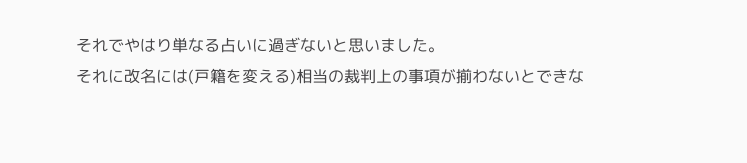それでやはり単なる占いに過ぎないと思いました。
それに改名には(戸籍を変える)相当の裁判上の事項が揃わないとできな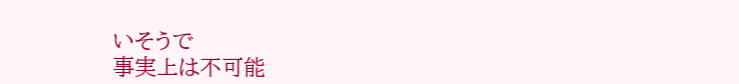いそうで
事実上は不可能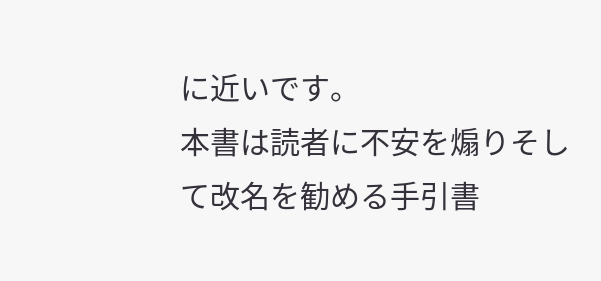に近いです。
本書は読者に不安を煽りそして改名を勧める手引書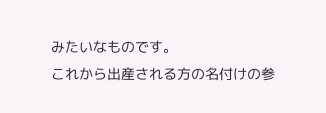みたいなものです。
これから出産される方の名付けの参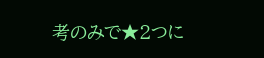考のみで★2つに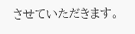させていただきます。